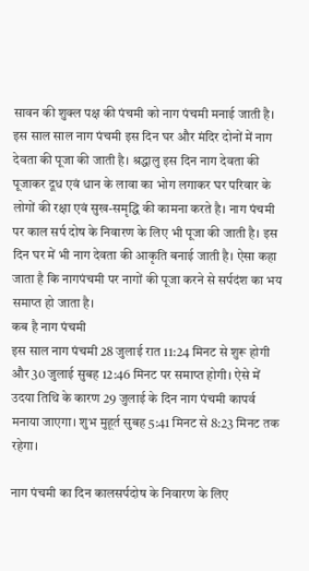सावन की शुक्ल पक्ष की पंचमी को नाग पंचमी मनाई जाती है। इस साल साल नाग पंचमी इस दिन घर और मंदिर दोनों में नाग देवता की पूजा की जाती है। श्रद्धालु इस दिन नाग देवता की पूजाकर दूध एवं धान के लावा का भोग लगाकर घर परिवार के लोगों की रक्षा एवं सुख-समृद्धि की कामना करते है। नाग पंचमी पर काल सर्प दोष के निवारण के लिए भी पूजा की जाती है। इस दिन घर में भी नाग देवता की आकृति बनाई जाती है। ऐसा कहा जाता है कि नागपंचमी पर नागों की पूजा करने से सर्पदंश का भय समाप्त हो जाता है।
कब है नाग पंचमी
इस साल नाग पंचमी 28 जुलाई रात 11:24 मिनट से शुरू होगी और 30 जुलाई सुबह 12:46 मिनट पर समाप्त होगी। ऐसे में उदया तिथि के कारण 29 जुलाई के दिन नाग पंचमी कापर्व मनाया जाएगा। शुभ मुहूर्त सुबह 5:41 मिनट से 8:23 मिनट तक रहेगा।

नाग पंचमी का दिन कालसर्पदोष के निवारण के लिए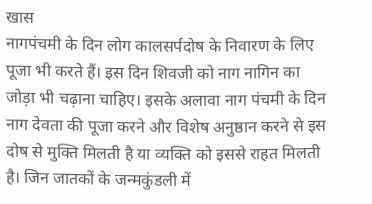खास
नागपंचमी के दिन लोग कालसर्पदोष के निवारण के लिए पूजा भी करते हैं। इस दिन शिवजी को नाग नागिन का जोड़ा भी चढ़ाना चाहिए। इसके अलावा नाग पंचमी के दिन नाग देवता की पूजा करने और विशेष अनुष्ठान करने से इस दोष से मुक्ति मिलती है या व्यक्ति को इससे राहत मिलती है। जिन जातकों के जन्मकुंडली में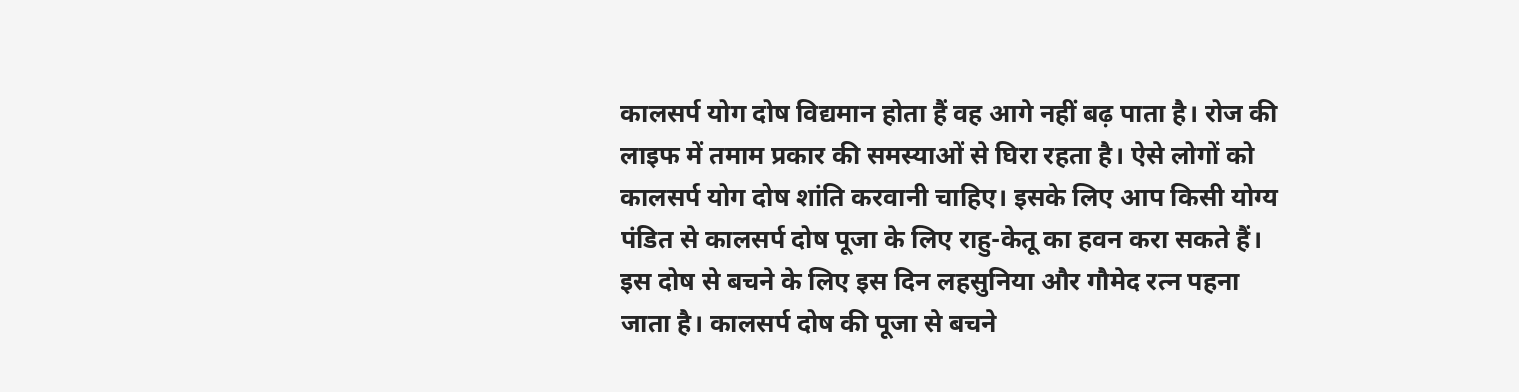कालसर्प योग दोष विद्यमान होता हैं वह आगे नहीं बढ़ पाता है। रोज की लाइफ में तमाम प्रकार की समस्याओं से घिरा रहता है। ऐसे लोगों को कालसर्प योग दोष शांति करवानी चाहिए। इसके लिए आप किसी योग्य पंडित से कालसर्प दोष पूजा के लिए राहु-केतू का हवन करा सकते हैं। इस दोष से बचने के लिए इस दिन लहसुनिया और गौमेद रत्न पहना जाता है। कालसर्प दोष की पूजा से बचने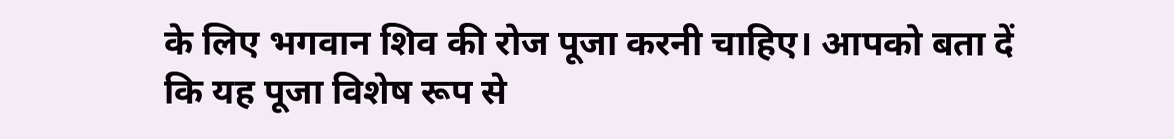के लिए भगवान शिव की रोज पूजा करनी चाहिए। आपको बता दें कि यह पूजा विशेष रूप से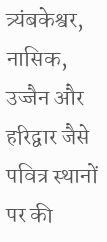त्र्यंबकेश्वर, नासिक, उज्जैन और हरिद्वार जैसे पवित्र स्थानों पर की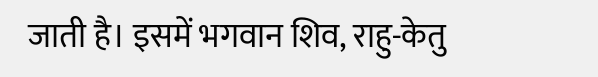जाती है। इसमें भगवान शिव, राहु-केतु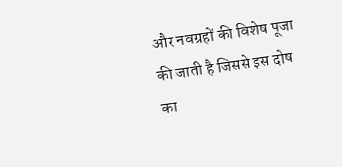और नवग्रहों की विशेष पूजा की जाती है जिससे इस दोष का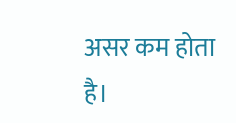असर कम होता है।